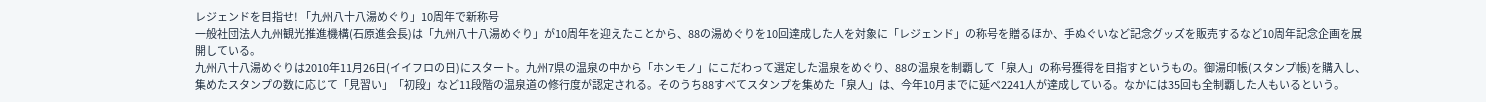レジェンドを目指せ! 「九州八十八湯めぐり」10周年で新称号
一般社団法人九州観光推進機構(石原進会長)は「九州八十八湯めぐり」が10周年を迎えたことから、88の湯めぐりを10回達成した人を対象に「レジェンド」の称号を贈るほか、手ぬぐいなど記念グッズを販売するなど10周年記念企画を展開している。
九州八十八湯めぐりは2010年11月26日(イイフロの日)にスタート。九州7県の温泉の中から「ホンモノ」にこだわって選定した温泉をめぐり、88の温泉を制覇して「泉人」の称号獲得を目指すというもの。御湯印帳(スタンプ帳)を購入し、集めたスタンプの数に応じて「見習い」「初段」など11段階の温泉道の修行度が認定される。そのうち88すべてスタンプを集めた「泉人」は、今年10月までに延べ2241人が達成している。なかには35回も全制覇した人もいるという。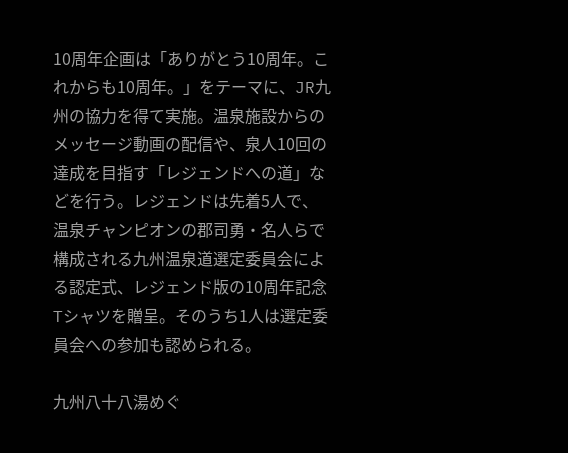10周年企画は「ありがとう10周年。これからも10周年。」をテーマに、JR九州の協力を得て実施。温泉施設からのメッセージ動画の配信や、泉人10回の達成を目指す「レジェンドへの道」などを行う。レジェンドは先着5人で、温泉チャンピオンの郡司勇・名人らで構成される九州温泉道選定委員会による認定式、レジェンド版の10周年記念Tシャツを贈呈。そのうち1人は選定委員会への参加も認められる。

九州八十八湯めぐ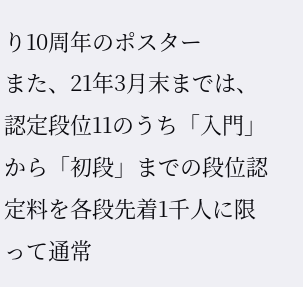り10周年のポスター
また、21年3月末までは、認定段位11のうち「入門」から「初段」までの段位認定料を各段先着1千人に限って通常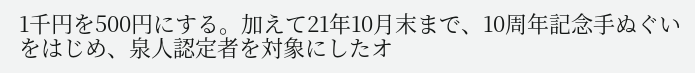1千円を500円にする。加えて21年10月末まで、10周年記念手ぬぐいをはじめ、泉人認定者を対象にしたオ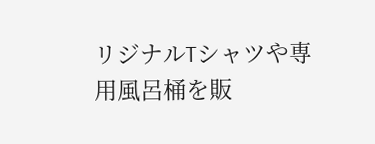リジナルTシャツや専用風呂桶を販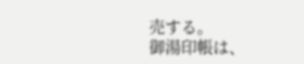売する。
御湯印帳は、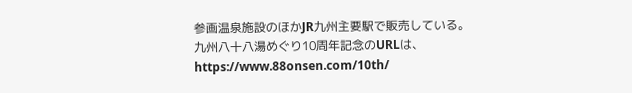参画温泉施設のほかJR九州主要駅で販売している。
九州八十八湯めぐり10周年記念のURLは、https://www.88onsen.com/10th/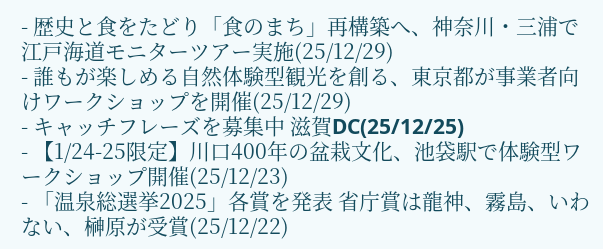- 歴史と食をたどり「食のまち」再構築へ、神奈川・三浦で江戸海道モニターツアー実施(25/12/29)
- 誰もが楽しめる自然体験型観光を創る、東京都が事業者向けワークショップを開催(25/12/29)
- キャッチフレーズを募集中 滋賀DC(25/12/25)
- 【1/24-25限定】川口400年の盆栽文化、池袋駅で体験型ワークショップ開催(25/12/23)
- 「温泉総選挙2025」各賞を発表 省庁賞は龍神、霧島、いわない、榊原が受賞(25/12/22)